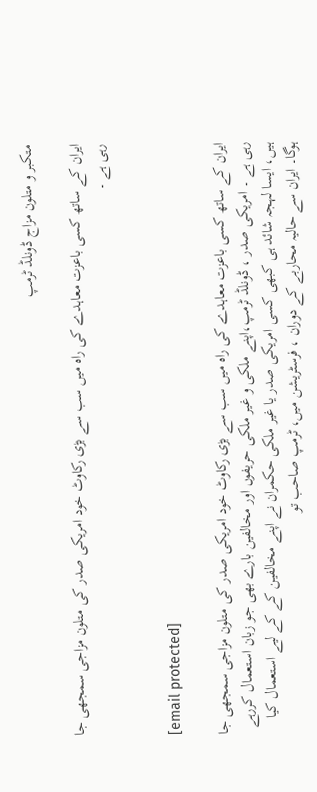متکبر و متلون مزاج ڈونلڈ ٹرمپ

ایران کے ساتھ کسی باعزت معاہدے کی راہ میں سب سے بڑی رکاوٹ خود امریکی صدر کی متلون مزاجی سمجھی جا رہی ہے ۔


[email protected]

ایران کے ساتھ کسی باعزت معاہدے کی راہ میں سب سے بڑی رکاوٹ خود امریکی صدر کی متلون مزاجی سمجھی جا رہی ہے ۔ امریکی صدر ، ڈونلڈ ٹرمپ،اپنے ملکی و غیر ملکی حریفوں اور مخالفین بارے بھی جو زبان استعمال کررہے ہیں، ایسا لہجہ شائد ہی کبھی کسی امریکی صدر یا غیر ملکی حکمران نے اپنے مخالفین کے کے لیے استعمال کیا ہوگا۔ ایران سے حالیہ محاربے کے دوران ، فرسٹریشن میں، ٹرمپ صاحب تو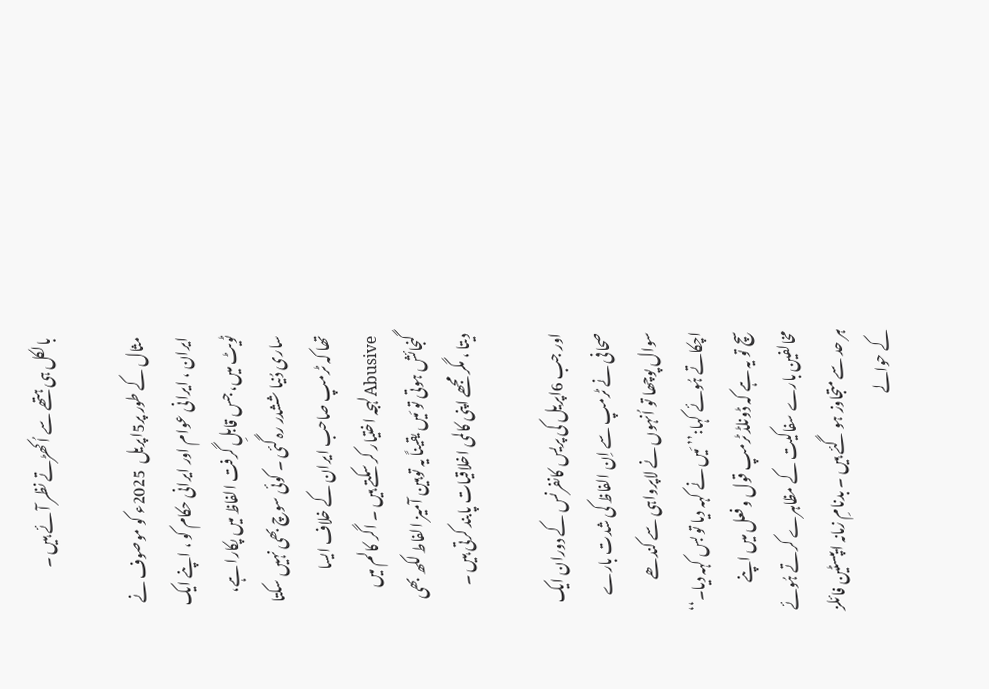بالکل ہی ہتھے سے اُکھڑتے نظر آئے ہیں ۔

مثال کے طور پر5اپریل  2025ء کو موصوف نے ایران ، ایرانی عوام اور ایرانی حکام کو ، اپنے ایک ٹویٹ میں، جس قابلِ گرفت الفاظ میں پکارا ہے، ساری دُنیا ششدر رہ گئی ۔ کوئی سوچ بھی نہیں سکتا تھا کہ ٹرمپ صاحب ایران کے خلاف ایسا Abusiveلہجہ اختیار کر سکتے ہیں ۔ اگر کالم میں گنجائش ہوتی تو مَیں یقیناً یہ توہین آمیز الفاط لکھ بھی دیتا ، مگر مجھے اپنی کالمی اخلاقیات پابند کرتی ہیں ۔

اور جب 6اپریل کی پریس کانفرنس کے دوران ایک صحافی نے ٹرمپ سے اِن الفاظ کی شدت بارے سوال پوچھا تو اُنہوں نے لاپرواہی سے کندھے اچکاتے ہُوئے کہا:’’ مَیں نے کہہ دیا تو بس کہہ دیا۔‘‘ سچ تو یہ ہے کہ ڈونلڈ ٹرمپ قول و فعل میں اپنے مخالفین بارے سفاکیت کے مظاہرے کرتے ہُوئے ہر حد سے متجاوز ہو گئے ہیں ۔ بدنامِ زمانہ ایپسٹین فائلز کے حوالے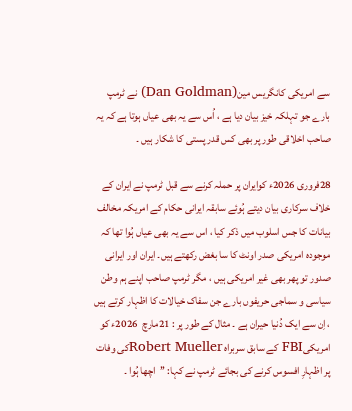سے امریکی کانگریس مین(Dan Goldman) نے ٹرمپ بارے جو تہلکہ خیز بیان دیا ہے ، اُس سے یہ بھی عیاں ہوتا ہے کہ یہ صاحب اخلاقی طور پر بھی کس قدر پستی کا شکار ہیں ۔

28فروری 2026ء کوایران پر حملہ کرنے سے قبل ٹرمپ نے ایران کے خلاف سرکاری بیان دیتے ہُوئے سابقہ ایرانی حکام کے امریکہ مخالف بیانات کا جس اسلوب میں ذکر کیا ، اس سے یہ بھی عیاں ہُوا تھا کہ موجودہ امریکی صدر اونٹ کا سا بغض رکھتے ہیں۔ ایران اور ایرانی صدور تو پھر بھی غیر امریکی ہیں ، مگر ٹرمپ صاحب اپنے ہم وطن سیاسی و سماجی حریفوں بارے جن سفاک خیالات کا اظہار کرتے ہیں ، اِن سے ایک دُنیا حیران ہے ۔ مثال کے طور پر : 21مارچ  2026ء کو امریکیFBI کے سابق سربراہ Robert Muellerکی وفات پر اظہارِ افسوس کرنے کی بجائے ٹرمپ نے کہا: ’’اچھا ہُوا ۔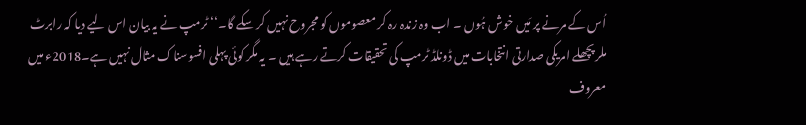اُس کے مرنے پر مَیں خوش ہُوں ۔ اب وہ زندہ رہ کر معصوموں کو مجروح نہیں کر سکے گا۔‘‘ ٹرمپ نے یہ بیان اس لیے دیا کہ رابرٹ ملر پچھلے امریکی صدارتی انتخابات میں ڈونلڈ ٹرمپ کی تحقیقات کرتے رہے ہیں ۔ یہ مگر کوئی پہلی افسوسناک مثال نہیں ہے۔2018ء میں معروف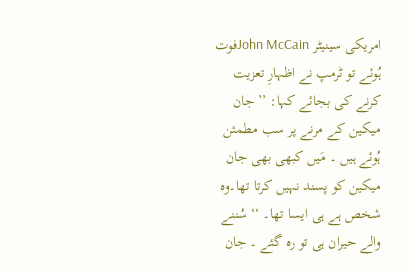امریکی سینیٹر John McCainفوت ہُوئے تو ٹرمپ نے اظہارِ تعزیت کرنے کی بجائے کہا: ’’ جان میکین کے مرنے پر سب مطمئن ہُوئے ہیں ۔ مَیں کبھی بھی جان میکین کو پسند نہیں کرتا تھا۔وہ شخص ہے ہی ایسا تھا۔ ‘‘ سُننے والے حیران ہی تو رہ گئے ۔ جان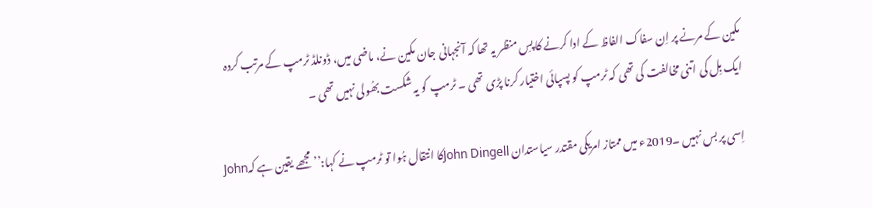مکین کے مرنے پر اِن سفاک الفاظ کے ادا کرنے کا پسِ منظر یہ تھا کہ آنجہانی جان مکین نے، ماضی میں، ڈونلڈ ٹرمپ کے مرتب کردہ ایک بِل کی اتنی مخالفت کی تھی کہ ٹرمپ کو پسپائی اختیار کرنا پڑی تھی ۔ ٹرمپ کو یہ شکست بھُولی نہیں تھی ۔

 اِسی پر بس نہیں ۔2019ء میں ممتاز امریکی مقتدر سیاستدان John Dingellکا انتقال ہُوا تو ٹرمپ نے کہا:’’ مجھے یقین ہے کہJohn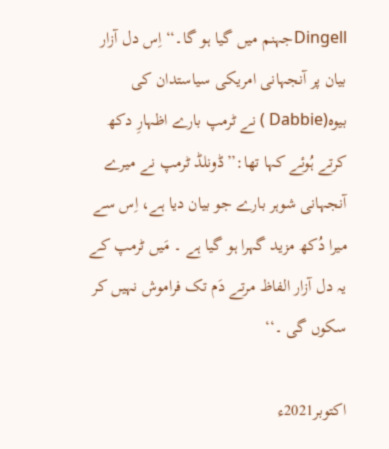Dingellجہنم میں گیا ہو گا۔‘‘اِس دل آزار بیان پر آنجہانی امریکی سیاستدان کی بیوہ(Dabbie ) نے ٹرمپ بارے اظہارِ دکھ کرتے ہُوئے کہا تھا:’’ڈونلڈ ٹرمپ نے میرے آنجہانی شوہر بارے جو بیان دیا ہے، اِس سے میرا دُکھ مزید گہرا ہو گیا ہے ۔ مَیں ٹرمپ کے یہ دل آزار الفاظ مرتے دَم تک فراموش نہیں کر سکوں گی ۔‘‘

اکتوبر2021ء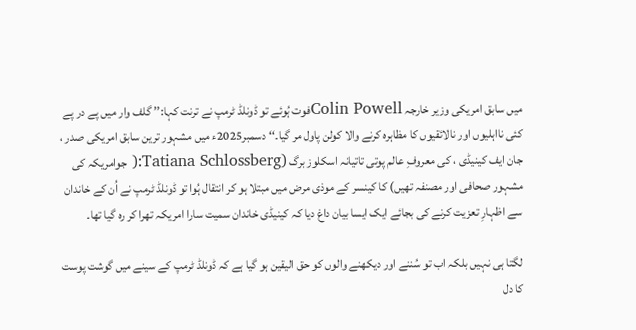میں سابق امریکی وزیر خارجہ Colin Powellفوت ہُوئے تو ڈونلڈ ٹرمپ نے ترنت کہا:’’ گلف وار میں پے در پے کئی نااہلیوں اور نالائقیوں کا مظاہرہ کرنے والا کولن پاول مر گیا۔‘‘ دسمبر2025ء میں مشہور ترین سابق امریکی صدر ، جان ایف کینیڈی ، کی معروفِ عالم پوتی تاتیانہ اسکلوز برگ (Tatiana Schlossberg:( جوامریکہ کی مشہور صحافی اور مصنفہ تھیں) کا کینسر کے موذی مرض میں مبتلا ہو کر انتقال ہُوا تو ڈونلڈ ٹرمپ نے اُن کے خاندان سے اظہارِ تعزیت کرنے کی بجائے ایک ایسا بیان داغ دیا کہ کینیڈی خاندان سمیت سارا امریکہ تھرا کر رہ گیا تھا۔

لگتا ہی نہیں بلکہ اب تو سُننے اور دیکھنے والوں کو حق الیقین ہو گیا ہے کہ ڈونلڈ ٹرمپ کے سینے میں گوشت پوست کا دل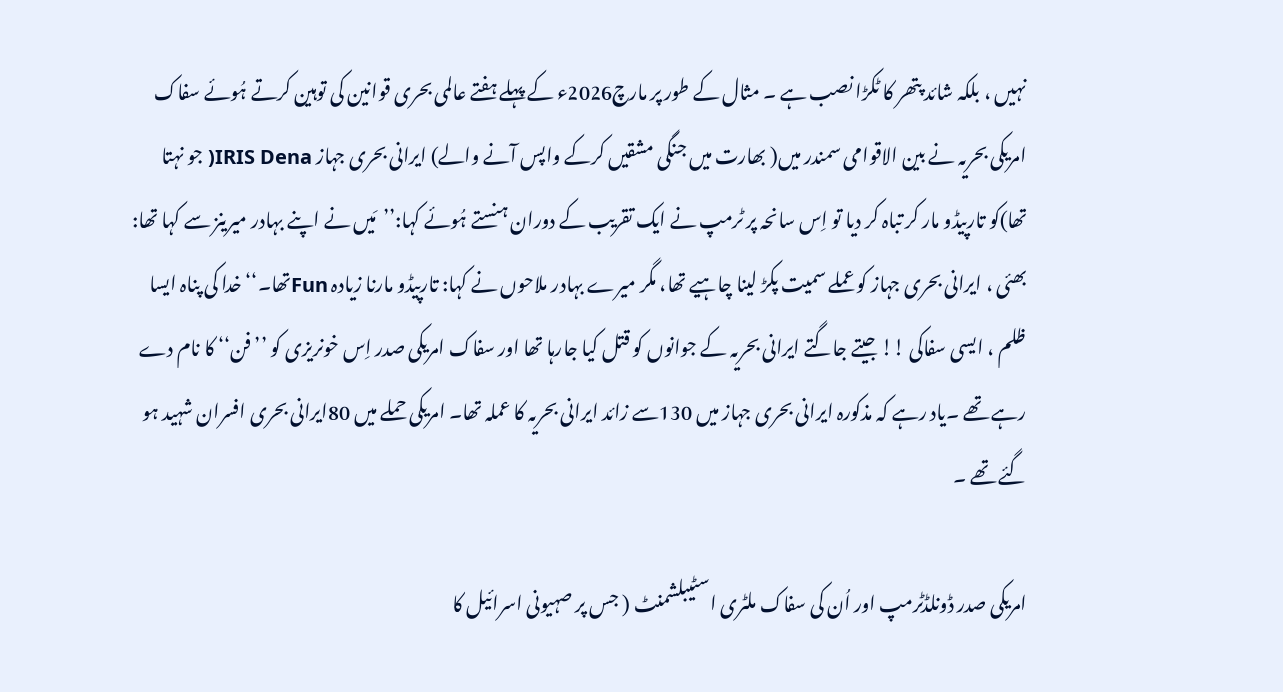نہیں ، بلکہ شائد پتھر کا ٹکڑا نصب ہے ۔ مثال کے طور پر مارچ2026ء کے پہلے ہفتے عالمی بحری قوانین کی توہین کرتے ہُوئے سفاک امریکی بحریہ نے بین الاقوامی سمندر میں( بھارت میں جنگی مشقیں کرکے واپس آنے والے) ایرانی بحری جہاز IRIS Dena( جو نہتا تھا)کو تارپیڈو مار کر تباہ کر دیا تو اِس سانحہ پر ٹرمپ نے ایک تقریب کے دوران ہنستے ہُوئے کہا:’’مَیں نے اپنے بہادر میرینز سے کہا تھا: بھئی ، ایرانی بحری جہاز کو عملے سمیت پکڑ لینا چاہیے تھا، مگر میرے بہادر ملاحوں نے کہا: تارپیڈو مارنا زیادہ Funتھا۔‘‘خدا کی پناہ ایسا ظلم ، ایسی سفاکی !! جیتے جاگتے ایرانی بحریہ کے جوانوں کو قتل کیا جارہا تھا اور سفاک امریکی صدر اِس خونریزی کو ’’فن‘‘ کا نام دے رہے تھے ۔یاد رہے کہ مذکورہ ایرانی بحری جہاز میں 130سے زائد ایرانی بحریہ کا عملہ تھا۔ امریکی حملے میں 80ایرانی بحری افسران شہید ہو گئے تھے ۔

امریکی صدر ڈونلڈٹرمپ اور اُن کی سفاک ملٹری اسٹیبلشمنٹ ( جس پر صہیونی اسرائیل کا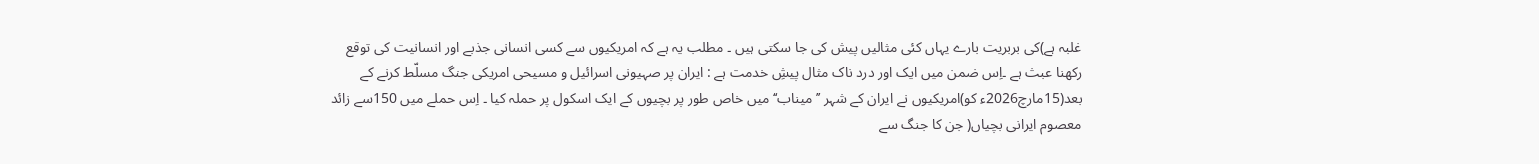غلبہ ہے)کی بربریت بارے یہاں کئی مثالیں پیش کی جا سکتی ہیں ۔ مطلب یہ ہے کہ امریکیوں سے کسی انسانی جذبے اور انسانیت کی توقع رکھنا عبث ہے ۔اِس ضمن میں ایک اور درد ناک مثال پیشِ خدمت ہے : ایران پر صہیونی اسرائیل و مسیحی امریکی جنگ مسلّط کرنے کے بعد(15مارچ2026ء کو)امریکیوں نے ایران کے شہر ’’ میناب‘‘ میں خاص طور پر بچیوں کے ایک اسکول پر حملہ کیا ۔ اِس حملے میں 150سے زائد معصوم ایرانی بچیاں( جن کا جنگ سے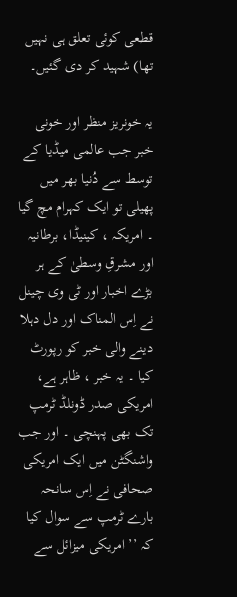قطعی کوئی تعلق ہی نہیں تھا) شہید کر دی گئیں۔

یہ خونریز منظر اور خونی خبر جب عالمی میڈیا کے توسط سے دُنیا بھر میں پھیلی تو ایک کہرام مچ گیا ۔ امریکہ ، کینیڈا، برطانیہ اور مشرقِ وسطیٰ کے ہر بڑے اخبار اور ٹی وی چینل نے اِس المناک اور دل دہلا دینے والی خبر کو رپورٹ کیا ۔ یہ خبر ، ظاہر ہے، امریکی صدر ڈونلڈ ٹرمپ تک بھی پہنچی ۔ اور جب واشنگٹن میں ایک امریکی صحافی نے اِس سانحہ بارے ٹرمپ سے سوال کیا کہ ’’ امریکی میزائل سے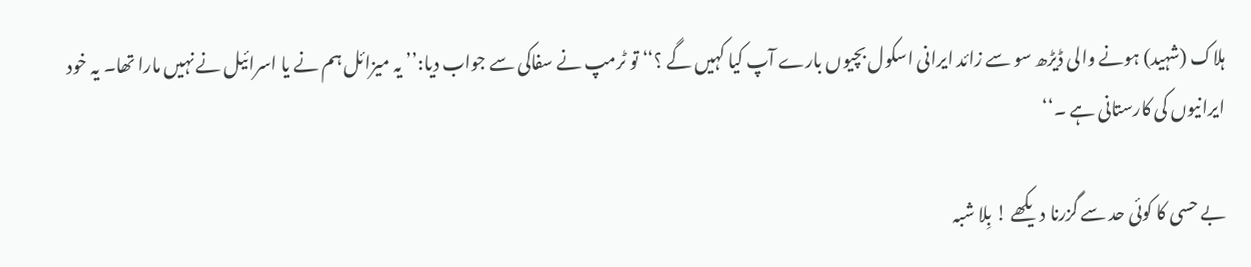ہلاک (شہید) ہونے والی ڈیڑھ سو سے زائد ایرانی اسکول بچیوں بارے آپ کیا کہیں گے ؟‘‘ تو ٹرمپ نے سفاکی سے جواب دیا:’’ یہ میزائل ہم نے یا اسرائیل نے نہیں مارا تھا۔ یہ خود ایرانیوں کی کارستانی ہے ۔‘‘

بے حسی کا کوئی حد سے گزرنا دیکھے ! بِلا شبہ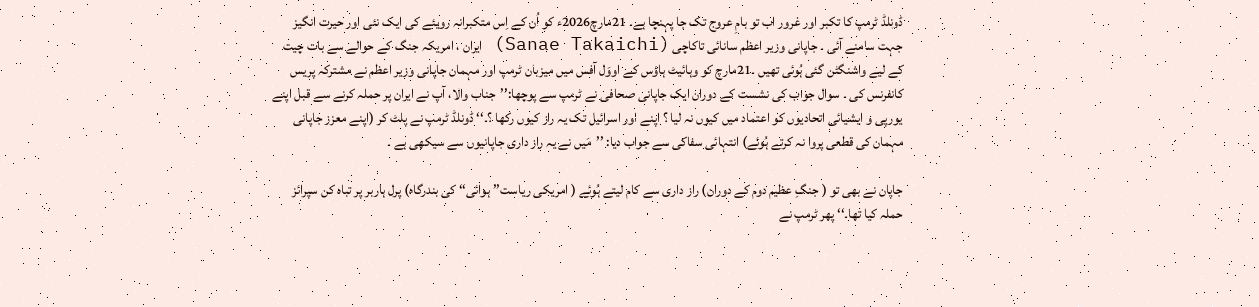ڈونلڈ ٹرمپ کا تکبر اور غرور اب تو بامِ عروج تک جا پہنچا ہے۔ 21مارچ2026ء کو اُن کے اِس متکبرانہ رویئے کی ایک نئی اور حیرت انگیز جہت سامنے آئی ۔ جاپانی وزیر اعظم سانائی تاکاچی (Sanae Takaichi) ایران ، امریکہ جنگ کے حوالے سے بات چیت کے لیے واشنگٹن گئی ہُوئی تھیں ۔21مارچ کو وہائیٹ ہاؤس کے اووَل آفس میں میزبان ٹرمپ اور مہمان جاپانی وزیر اعظم نے مشترکہ پریس کانفرنس کی ۔ سوال جواب کی نشست کے دوران ایک جاپانی صحافی نے ٹرمپ سے پوچھا:’’جناب والا، آپ نے ایران پر حملہ کرنے سے قبل اپنے یورپی و ایشیائی اتحادیوں کو اعتماد میں کیوں نہ لیا ؟ اپنے اور اسرائیل تک یہ راز کیوں رکھا ؟۔‘‘ ڈونلڈ ٹرمپ نے پلٹ کر (اپنے معزز جاپانی مہمان کی قطعی پروا نہ کرتے ہُوئے) انتہائی سفاکی سے جواب دیا: ’’مَیں نے یہ راز داری جاپانیوں سے سیکھی ہے ۔

جاپان نے بھی تو ( جنگِ عظیم دوم کے دوران) راز داری سے کام لیتے ہُوئے ( امریکی ریاست’’ ہوائی‘‘ کی بندرگاہ) پرل ہاربر پر تباہ کن سپرائز حملہ کیا تھا۔‘‘ پھر ٹرمپ نے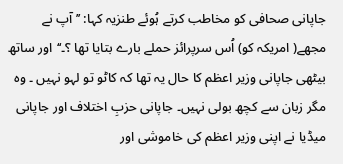جاپانی صحافی کو مخاطب کرتے ہُوئے طنزیہ کہا: ’’ آپ نے مجھے( امریکہ کو) اُس سرپرائز حملے بارے بتایا تھا ؟۔‘‘اور ساتھ بیٹھی جاپانی وزیر اعظم کا حال یہ تھا کہ کاٹو تو لہو نہیں ۔ وہ مگر زبان سے کچھ بولی نہیں۔ جاپانی حزبِ اختلاف اور جاپانی میڈیا نے اپنی وزیر اعظم کی خاموشی اور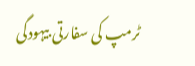ٹرمپ کی سفارتی بیہودگی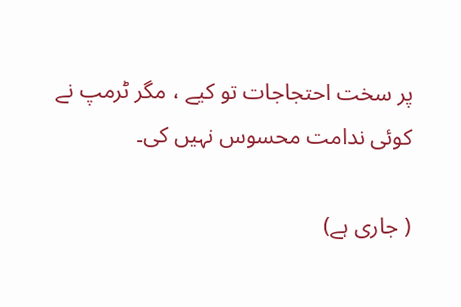پر سخت احتجاجات تو کیے ، مگر ٹرمپ نے کوئی ندامت محسوس نہیں کی۔

( جاری ہے)